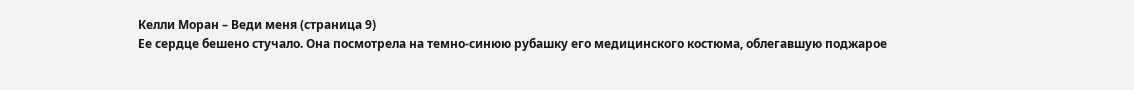Келли Моран – Веди меня (страница 9)
Ее сердце бешено стучало. Она посмотрела на темно-синюю рубашку его медицинского костюма, облегавшую поджарое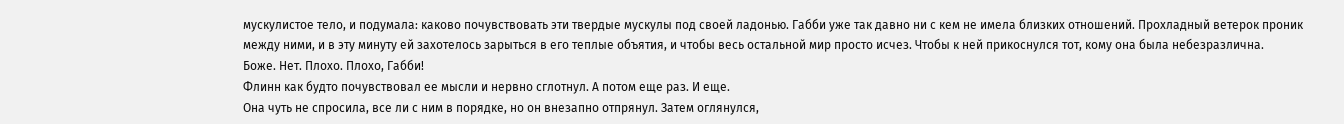мускулистое тело, и подумала: каково почувствовать эти твердые мускулы под своей ладонью. Габби уже так давно ни с кем не имела близких отношений. Прохладный ветерок проник между ними, и в эту минуту ей захотелось зарыться в его теплые объятия, и чтобы весь остальной мир просто исчез. Чтобы к ней прикоснулся тот, кому она была небезразлична.
Боже. Нет. Плохо. Плохо, Габби!
Флинн как будто почувствовал ее мысли и нервно сглотнул. А потом еще раз. И еще.
Она чуть не спросила, все ли с ним в порядке, но он внезапно отпрянул. Затем оглянулся,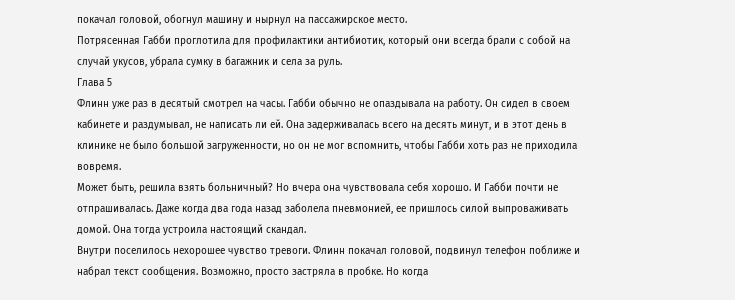покачал головой, обогнул машину и нырнул на пассажирское место.
Потрясенная Габби проглотила для профилактики антибиотик, который они всегда брали с собой на случай укусов, убрала сумку в багажник и села за руль.
Глава 5
Флинн уже раз в десятый смотрел на часы. Габби обычно не опаздывала на работу. Он сидел в своем кабинете и раздумывал, не написать ли ей. Она задерживалась всего на десять минут, и в этот день в клинике не было большой загруженности, но он не мог вспомнить, чтобы Габби хоть раз не приходила вовремя.
Может быть, решила взять больничный? Но вчера она чувствовала себя хорошо. И Габби почти не отпрашивалась. Даже когда два года назад заболела пневмонией, ее пришлось силой выпроваживать домой. Она тогда устроила настоящий скандал.
Внутри поселилось нехорошее чувство тревоги. Флинн покачал головой, подвинул телефон поближе и набрал текст сообщения. Возможно, просто застряла в пробке. Но когда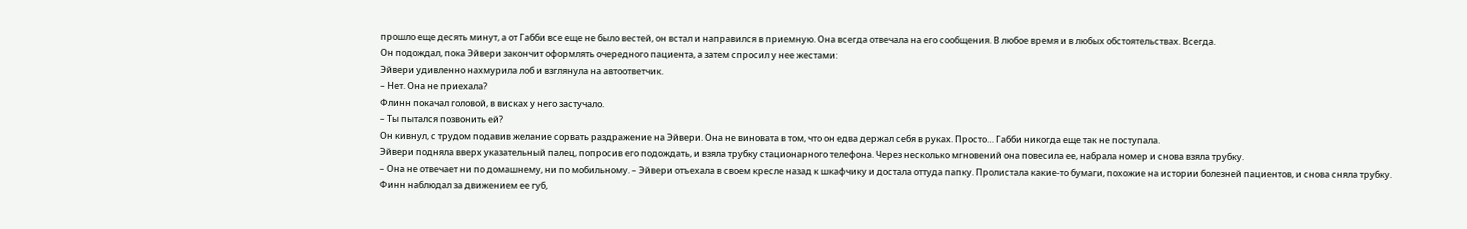прошло еще десять минут, а от Габби все еще не было вестей, он встал и направился в приемную. Она всегда отвечала на его сообщения. В любое время и в любых обстоятельствах. Всегда.
Он подождал, пока Эйвери закончит оформлять очередного пациента, а затем спросил у нее жестами:
Эйвери удивленно нахмурила лоб и взглянула на автоответчик.
– Нет. Она не приехала?
Флинн покачал головой, в висках у него застучало.
– Ты пытался позвонить ей?
Он кивнул, с трудом подавив желание сорвать раздражение на Эйвери. Она не виновата в том, что он едва держал себя в руках. Просто… Габби никогда еще так не поступала.
Эйвери подняла вверх указательный палец, попросив его подождать, и взяла трубку стационарного телефона. Через несколько мгновений она повесила ее, набрала номер и снова взяла трубку.
– Она не отвечает ни по домашнему, ни по мобильному. – Эйвери отъехала в своем кресле назад к шкафчику и достала оттуда папку. Пролистала какие-то бумаги, похожие на истории болезней пациентов, и снова сняла трубку.
Финн наблюдал за движением ее губ,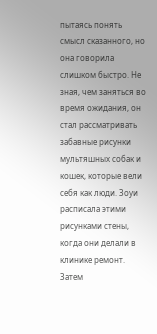пытаясь понять смысл сказанного, но она говорила слишком быстро. Не зная, чем заняться во время ожидания, он стал рассматривать забавные рисунки мультяшных собак и кошек, которые вели себя как люди. Зоуи расписала этими рисунками стены, когда они делали в клинике ремонт. Затем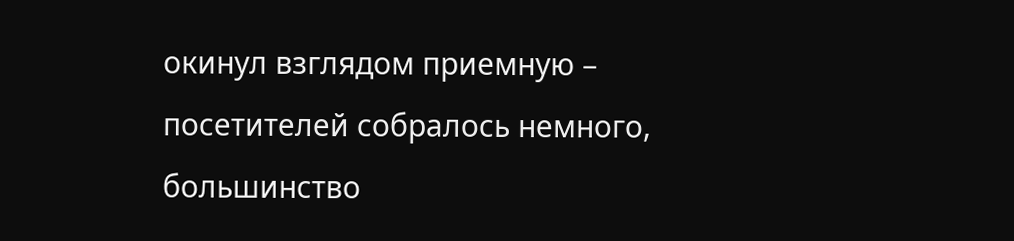окинул взглядом приемную – посетителей собралось немного, большинство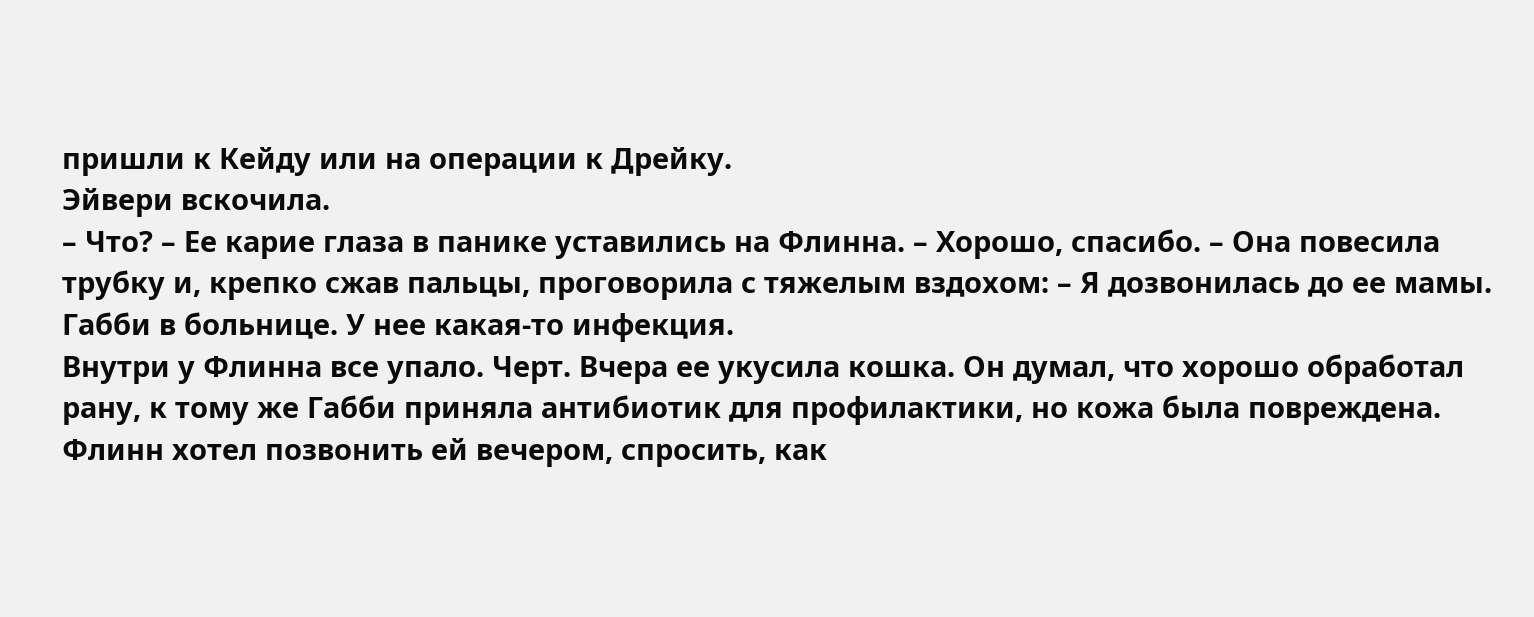пришли к Кейду или на операции к Дрейку.
Эйвери вскочила.
– Что? – Ее карие глаза в панике уставились на Флинна. – Хорошо, спасибо. – Она повесила трубку и, крепко сжав пальцы, проговорила с тяжелым вздохом: – Я дозвонилась до ее мамы. Габби в больнице. У нее какая-то инфекция.
Внутри у Флинна все упало. Черт. Вчера ее укусила кошка. Он думал, что хорошо обработал рану, к тому же Габби приняла антибиотик для профилактики, но кожа была повреждена. Флинн хотел позвонить ей вечером, спросить, как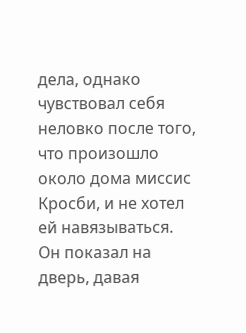дела, однако чувствовал себя неловко после того, что произошло около дома миссис Кросби, и не хотел ей навязываться.
Он показал на дверь, давая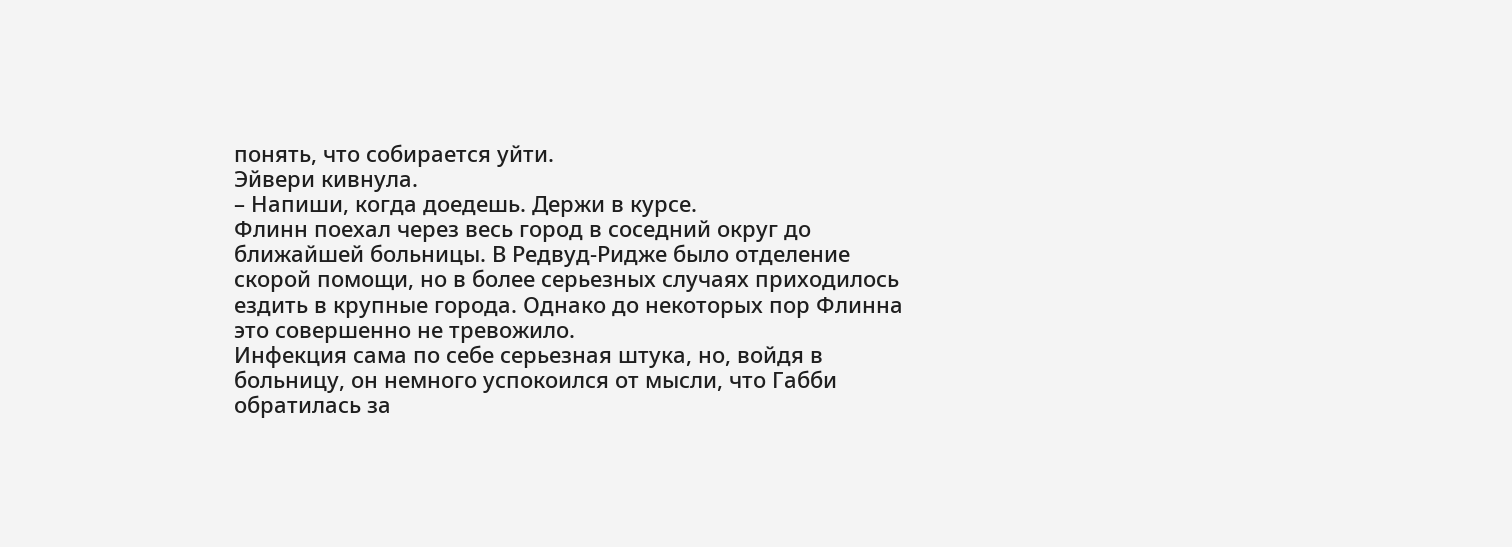понять, что собирается уйти.
Эйвери кивнула.
– Напиши, когда доедешь. Держи в курсе.
Флинн поехал через весь город в соседний округ до ближайшей больницы. В Редвуд-Ридже было отделение скорой помощи, но в более серьезных случаях приходилось ездить в крупные города. Однако до некоторых пор Флинна это совершенно не тревожило.
Инфекция сама по себе серьезная штука, но, войдя в больницу, он немного успокоился от мысли, что Габби обратилась за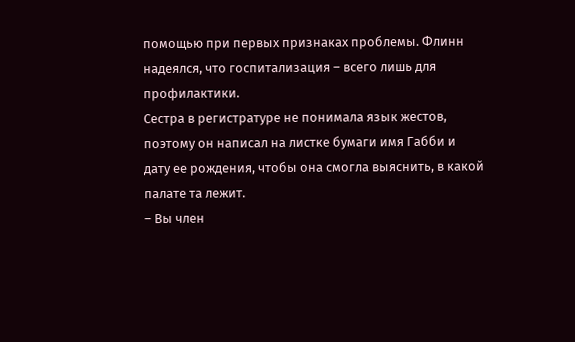помощью при первых признаках проблемы. Флинн надеялся, что госпитализация – всего лишь для профилактики.
Сестра в регистратуре не понимала язык жестов, поэтому он написал на листке бумаги имя Габби и дату ее рождения, чтобы она смогла выяснить, в какой палате та лежит.
– Вы член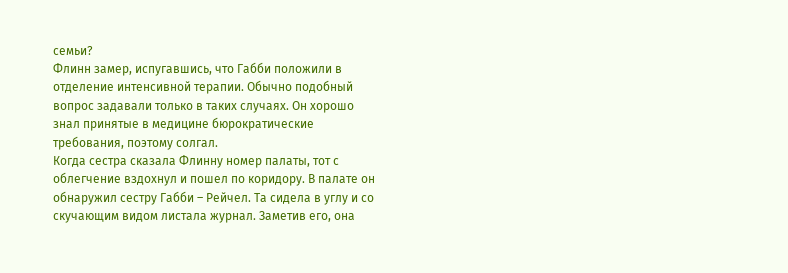семьи?
Флинн замер, испугавшись, что Габби положили в отделение интенсивной терапии. Обычно подобный вопрос задавали только в таких случаях. Он хорошо знал принятые в медицине бюрократические требования, поэтому солгал.
Когда сестра сказала Флинну номер палаты, тот с облегчение вздохнул и пошел по коридору. В палате он обнаружил сестру Габби – Рейчел. Та сидела в углу и со скучающим видом листала журнал. Заметив его, она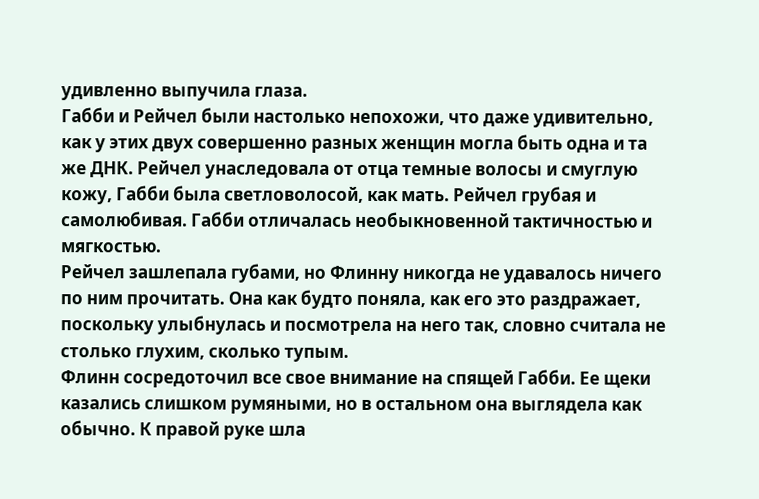удивленно выпучила глаза.
Габби и Рейчел были настолько непохожи, что даже удивительно, как у этих двух совершенно разных женщин могла быть одна и та же ДНК. Рейчел унаследовала от отца темные волосы и смуглую кожу, Габби была светловолосой, как мать. Рейчел грубая и самолюбивая. Габби отличалась необыкновенной тактичностью и мягкостью.
Рейчел зашлепала губами, но Флинну никогда не удавалось ничего по ним прочитать. Она как будто поняла, как его это раздражает, поскольку улыбнулась и посмотрела на него так, словно считала не столько глухим, сколько тупым.
Флинн сосредоточил все свое внимание на спящей Габби. Ее щеки казались слишком румяными, но в остальном она выглядела как обычно. К правой руке шла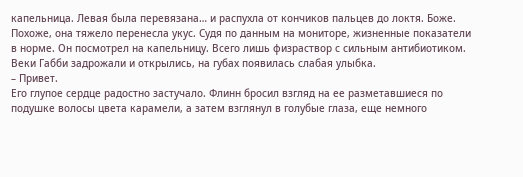капельница. Левая была перевязана… и распухла от кончиков пальцев до локтя. Боже. Похоже, она тяжело перенесла укус. Судя по данным на мониторе, жизненные показатели в норме. Он посмотрел на капельницу. Всего лишь физраствор с сильным антибиотиком.
Веки Габби задрожали и открылись, на губах появилась слабая улыбка.
– Привет.
Его глупое сердце радостно застучало. Флинн бросил взгляд на ее разметавшиеся по подушке волосы цвета карамели, а затем взглянул в голубые глаза, еще немного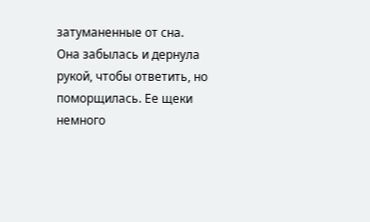затуманенные от сна.
Она забылась и дернула рукой, чтобы ответить, но поморщилась. Ее щеки немного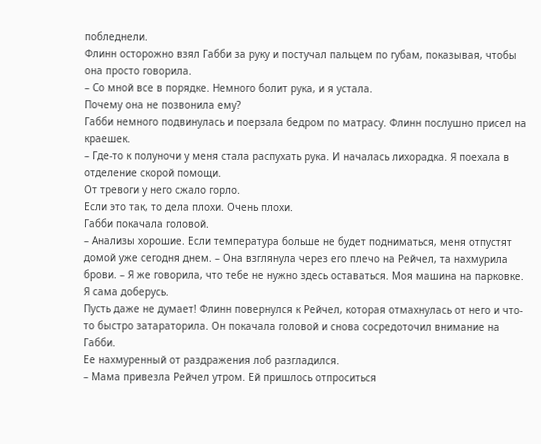побледнели.
Флинн осторожно взял Габби за руку и постучал пальцем по губам, показывая, чтобы она просто говорила.
– Со мной все в порядке. Немного болит рука, и я устала.
Почему она не позвонила ему?
Габби немного подвинулась и поерзала бедром по матрасу. Флинн послушно присел на краешек.
– Где-то к полуночи у меня стала распухать рука. И началась лихорадка. Я поехала в отделение скорой помощи.
От тревоги у него сжало горло.
Если это так, то дела плохи. Очень плохи.
Габби покачала головой.
– Анализы хорошие. Если температура больше не будет подниматься, меня отпустят домой уже сегодня днем. – Она взглянула через его плечо на Рейчел, та нахмурила брови. – Я же говорила, что тебе не нужно здесь оставаться. Моя машина на парковке. Я сама доберусь.
Пусть даже не думает! Флинн повернулся к Рейчел, которая отмахнулась от него и что-то быстро затараторила. Он покачала головой и снова сосредоточил внимание на Габби.
Ее нахмуренный от раздражения лоб разгладился.
– Мама привезла Рейчел утром. Ей пришлось отпроситься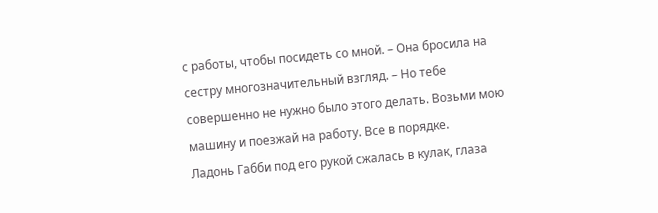с работы, чтобы посидеть со мной. – Она бросила на сестру многозначительный взгляд. – Но тебе совершенно не нужно было этого делать. Возьми мою машину и поезжай на работу. Все в порядке.
Ладонь Габби под его рукой сжалась в кулак, глаза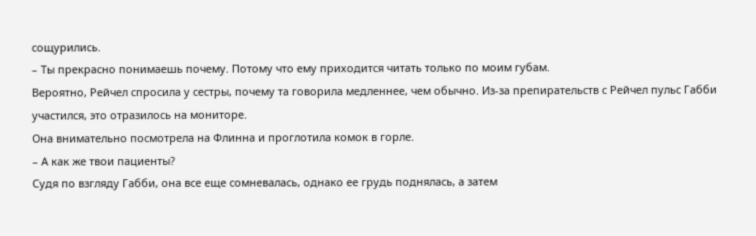сощурились.
– Ты прекрасно понимаешь почему. Потому что ему приходится читать только по моим губам.
Вероятно, Рейчел спросила у сестры, почему та говорила медленнее, чем обычно. Из-за препирательств с Рейчел пульс Габби участился, это отразилось на мониторе.
Она внимательно посмотрела на Флинна и проглотила комок в горле.
– А как же твои пациенты?
Судя по взгляду Габби, она все еще сомневалась, однако ее грудь поднялась, а затем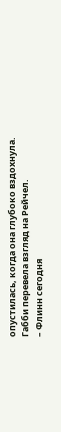опустилась, когда она глубоко вздохнула.
Габби перевела взгляд на Рейчел.
– Флинн сегодня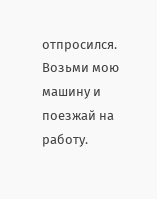отпросился. Возьми мою машину и поезжай на работу.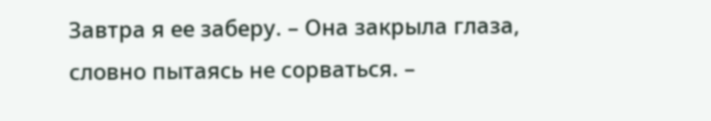Завтра я ее заберу. – Она закрыла глаза, словно пытаясь не сорваться. –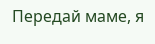Передай маме, я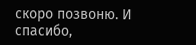скоро позвоню. И спасибо,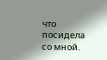что посидела со мной.